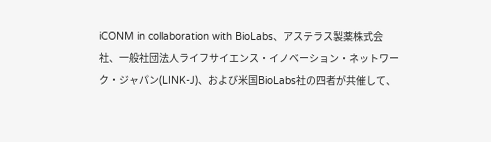iCONM in collaboration with BioLabs、アステラス製薬株式会社、一般社団法人ライフサイエンス・イノベーション・ネットワーク・ジャパン(LINK-J)、および米国BioLabs社の四者が共催して、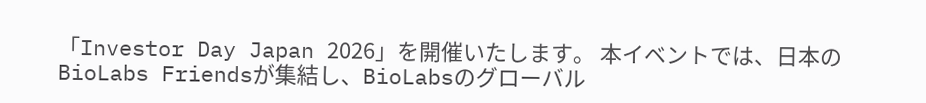「Investor Day Japan 2026」を開催いたします。 本イベントでは、日本のBioLabs Friendsが集結し、BioLabsのグローバル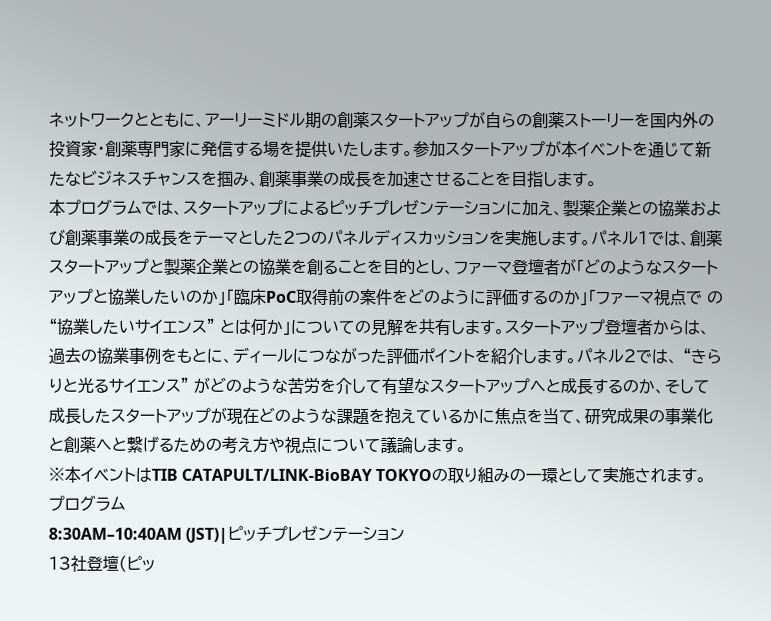ネットワークとともに、アーリーミドル期の創薬スタートアップが自らの創薬ストーリーを国内外の投資家・創薬専門家に発信する場を提供いたします。参加スタートアップが本イベントを通じて新たなビジネスチャンスを掴み、創薬事業の成長を加速させることを目指します。
本プログラムでは、スタートアップによるピッチプレゼンテーションに加え、製薬企業との協業および創薬事業の成長をテーマとした2つのパネルディスカッションを実施します。パネル1では、創薬 スタートアップと製薬企業との協業を創ることを目的とし、ファーマ登壇者が「どのようなスタート アップと協業したいのか」「臨床PoC取得前の案件をどのように評価するのか」「ファーマ視点で の “協業したいサイエンス” とは何か」についての見解を共有します。スタートアップ登壇者からは、過去の協業事例をもとに、ディールにつながった評価ポイントを紹介します。パネル2では、 “きらりと光るサイエンス” がどのような苦労を介して有望なスタートアップへと成長するのか、そして成長したスタートアップが現在どのような課題を抱えているかに焦点を当て、研究成果の事業化と創薬へと繋げるための考え方や視点について議論します。
※本イベントはTIB CATAPULT/LINK-BioBAY TOKYOの取り組みの一環として実施されます。
プログラム
8:30AM–10:40AM (JST)|ピッチプレゼンテーション
13社登壇(ピッ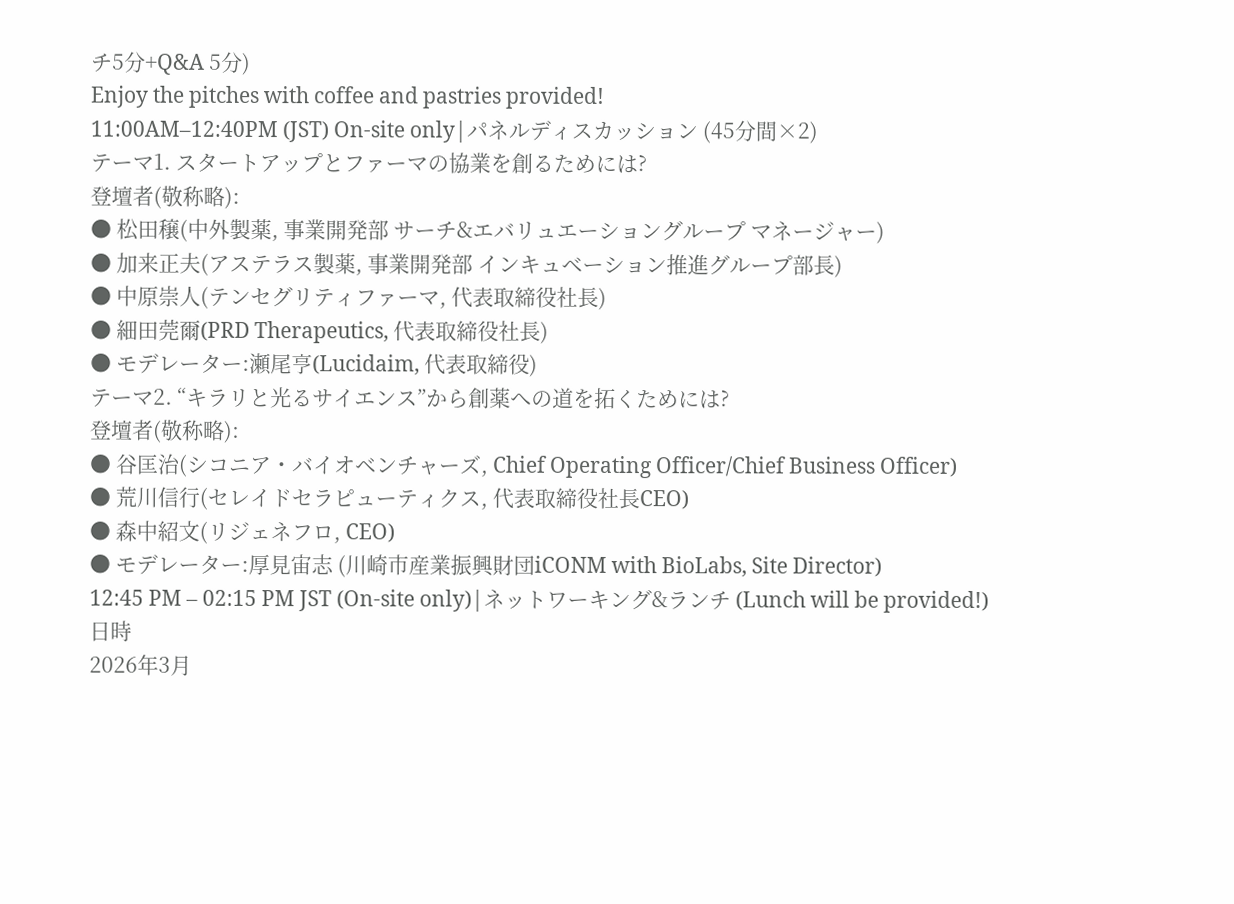チ5分+Q&A 5分)
Enjoy the pitches with coffee and pastries provided!
11:00AM–12:40PM (JST) On-site only|パネルディスカッション (45分間×2)
テーマ1. スタートアップとファーマの協業を創るためには?
登壇者(敬称略):
● 松田穣(中外製薬, 事業開発部 サーチ&エバリュエーショングループ マネージャー)
● 加来正夫(アステラス製薬, 事業開発部 インキュベーション推進グループ部長)
● 中原崇人(テンセグリティファーマ, 代表取締役社長)
● 細田莞爾(PRD Therapeutics, 代表取締役社長)
● モデレーター:瀬尾亨(Lucidaim, 代表取締役)
テーマ2. “キラリと光るサイエンス”から創薬への道を拓くためには?
登壇者(敬称略):
● 谷匡治(シコニア・バイオベンチャーズ, Chief Operating Officer/Chief Business Officer)
● 荒川信行(セレイドセラピューティクス, 代表取締役社長CEO)
● 森中紹文(リジェネフロ, CEO)
● モデレーター:厚見宙志 (川崎市産業振興財団iCONM with BioLabs, Site Director)
12:45 PM – 02:15 PM JST (On-site only)|ネットワーキング&ランチ (Lunch will be provided!)
日時
2026年3月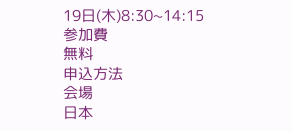19日(木)8:30~14:15
参加費
無料
申込方法
会場
日本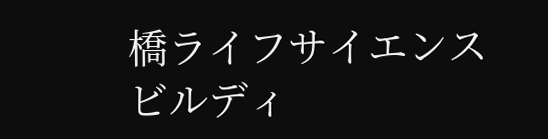橋ライフサイエンスビルディ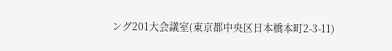ング201大会議室(東京都中央区日本橋本町2-3-11)